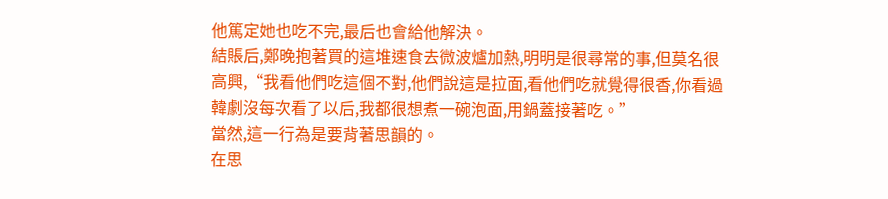他篤定她也吃不完,最后也會給他解決。
結賬后,鄭晚抱著買的這堆速食去微波爐加熱,明明是很尋常的事,但莫名很高興,“我看他們吃這個不對,他們說這是拉面,看他們吃就覺得很香,你看過韓劇沒每次看了以后,我都很想煮一碗泡面,用鍋蓋接著吃。”
當然,這一行為是要背著思韻的。
在思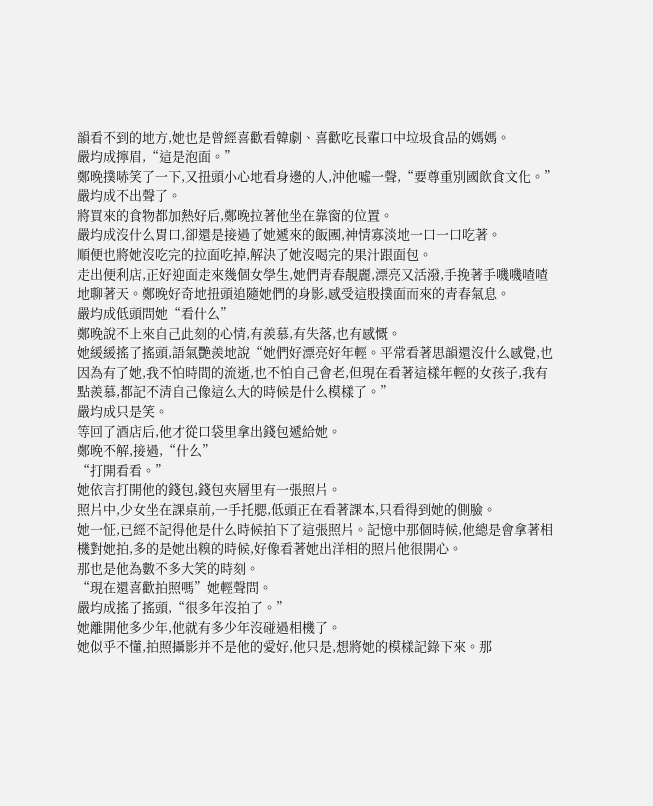韻看不到的地方,她也是曾經喜歡看韓劇、喜歡吃長輩口中垃圾食品的媽媽。
嚴均成擰眉,“這是泡面。”
鄭晚撲哧笑了一下,又扭頭小心地看身邊的人,沖他噓一聲,“要尊重別國飲食文化。”
嚴均成不出聲了。
將買來的食物都加熱好后,鄭晚拉著他坐在靠窗的位置。
嚴均成沒什么胃口,卻還是接過了她遞來的飯團,神情寡淡地一口一口吃著。
順便也將她沒吃完的拉面吃掉,解決了她沒喝完的果汁跟面包。
走出便利店,正好迎面走來幾個女學生,她們青春靚麗,漂亮又活潑,手挽著手嘰嘰喳喳地聊著天。鄭晚好奇地扭頭追隨她們的身影,感受這股撲面而來的青春氣息。
嚴均成低頭問她“看什么”
鄭晚說不上來自己此刻的心情,有羨慕,有失落,也有感慨。
她緩緩搖了搖頭,語氣艷羨地說“她們好漂亮好年輕。平常看著思韻還沒什么感覺,也因為有了她,我不怕時間的流逝,也不怕自己會老,但現在看著這樣年輕的女孩子,我有點羨慕,都記不清自己像這么大的時候是什么模樣了。”
嚴均成只是笑。
等回了酒店后,他才從口袋里拿出錢包遞給她。
鄭晚不解,接過,“什么”
“打開看看。”
她依言打開他的錢包,錢包夾層里有一張照片。
照片中,少女坐在課桌前,一手托腮,低頭正在看著課本,只看得到她的側臉。
她一怔,已經不記得他是什么時候拍下了這張照片。記憶中那個時候,他總是會拿著相機對她拍,多的是她出糗的時候,好像看著她出洋相的照片他很開心。
那也是他為數不多大笑的時刻。
“現在還喜歡拍照嗎”她輕聲問。
嚴均成搖了搖頭,“很多年沒拍了。”
她離開他多少年,他就有多少年沒碰過相機了。
她似乎不懂,拍照攝影并不是他的愛好,他只是,想將她的模樣記錄下來。那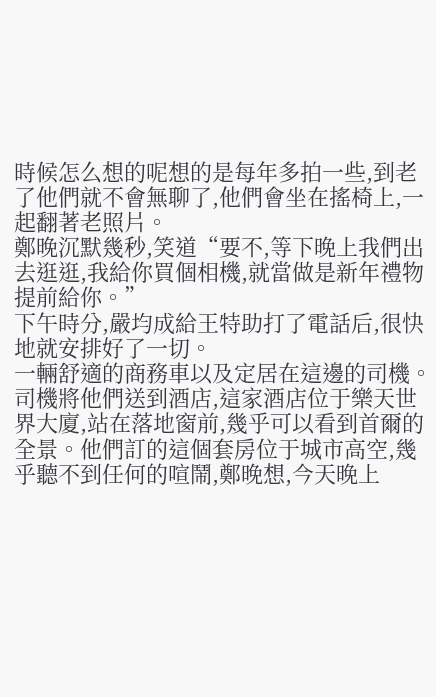時候怎么想的呢想的是每年多拍一些,到老了他們就不會無聊了,他們會坐在搖椅上,一起翻著老照片。
鄭晚沉默幾秒,笑道“要不,等下晚上我們出去逛逛,我給你買個相機,就當做是新年禮物提前給你。”
下午時分,嚴均成給王特助打了電話后,很快地就安排好了一切。
一輛舒適的商務車以及定居在這邊的司機。
司機將他們送到酒店,這家酒店位于樂天世界大廈,站在落地窗前,幾乎可以看到首爾的全景。他們訂的這個套房位于城市高空,幾乎聽不到任何的喧鬧,鄭晚想,今天晚上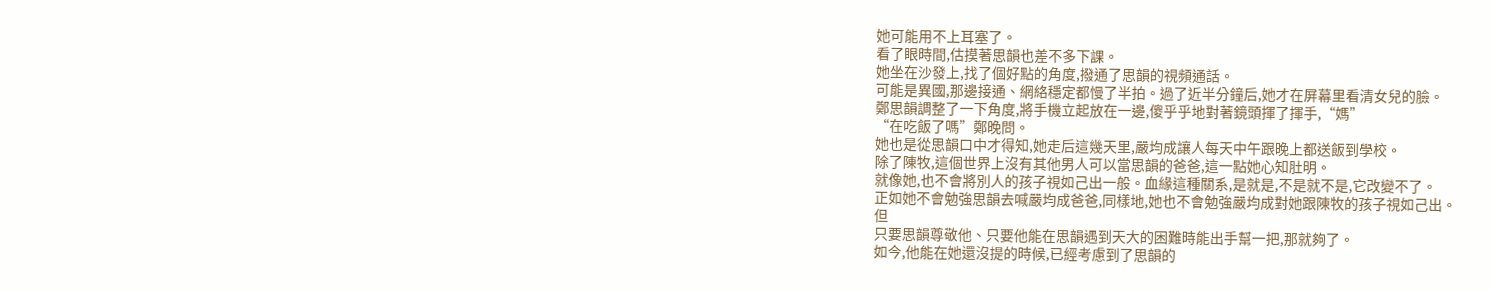她可能用不上耳塞了。
看了眼時間,估摸著思韻也差不多下課。
她坐在沙發上,找了個好點的角度,撥通了思韻的視頻通話。
可能是異國,那邊接通、網絡穩定都慢了半拍。過了近半分鐘后,她才在屏幕里看清女兒的臉。
鄭思韻調整了一下角度,將手機立起放在一邊,傻乎乎地對著鏡頭揮了揮手,“媽”
“在吃飯了嗎”鄭晚問。
她也是從思韻口中才得知,她走后這幾天里,嚴均成讓人每天中午跟晚上都送飯到學校。
除了陳牧,這個世界上沒有其他男人可以當思韻的爸爸,這一點她心知肚明。
就像她,也不會將別人的孩子視如己出一般。血緣這種關系,是就是,不是就不是,它改變不了。
正如她不會勉強思韻去喊嚴均成爸爸,同樣地,她也不會勉強嚴均成對她跟陳牧的孩子視如己出。
但
只要思韻尊敬他、只要他能在思韻遇到天大的困難時能出手幫一把,那就夠了。
如今,他能在她還沒提的時候,已經考慮到了思韻的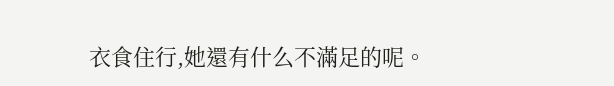衣食住行,她還有什么不滿足的呢。